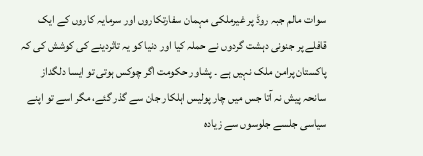سوات مالم جبہ روڈ پر غیرملکی مہمان سفارتکاروں اور سرمایہ کاروں کے ایک قافلے پر جنونی دہشت گردوں نے حملہ کیا اور دنیا کو یہ تاثردینے کی کوشش کی کہ پاکستان پرامن ملک نہیں ہے ۔ پشاور حکومت اگر چوکس ہوتی تو ایسا دلگداز سانحہ پیش نہ آتا جس میں چار پولیس اہلکار جان سے گذر گئے، مگر اسے تو اپنے سیاسی جلسے جلوسوں سے زیادہ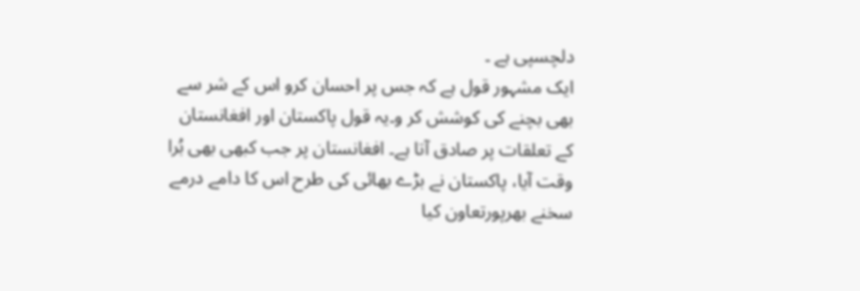دلچسپی ہے ۔
ایک مشہور قول ہے کہ جس پر احسان کرو اس کے شر سے بھی بچنے کی کوشش کر و۔یہ قول پاکستان اور افغانستان کے تعلقات پر صادق آتا ہے۔ افغانستان پر جب کبھی بھی بُرا وقت آیا، پاکستان نے بڑے بھائی کی طرح اس کا دامے درمے سخنے بھرپورتعاون کیا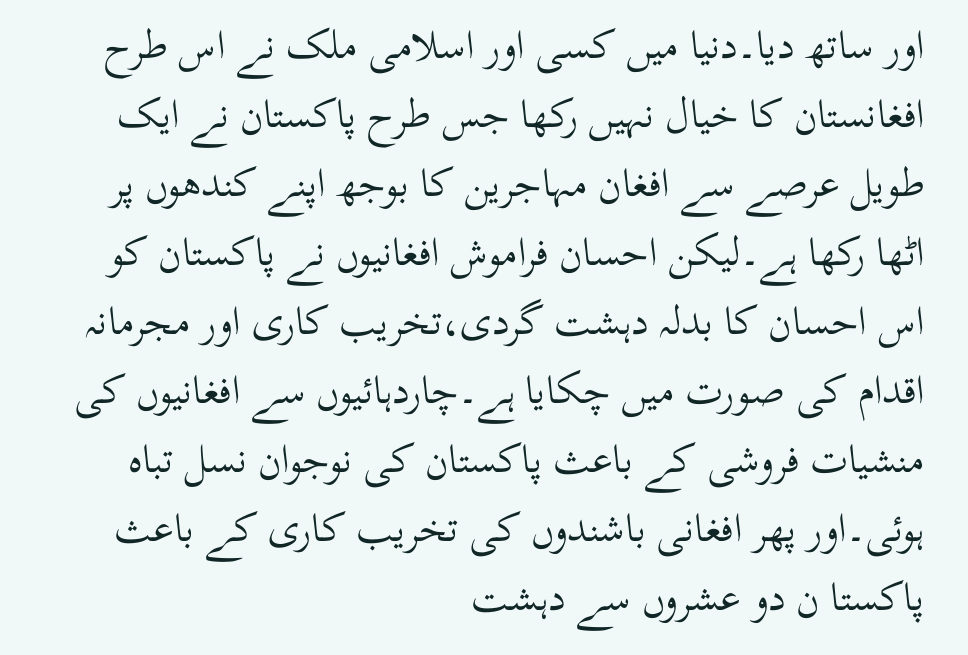اور ساتھ دیا۔دنیا میں کسی اور اسلامی ملک نے اس طرح افغانستان کا خیال نہیں رکھا جس طرح پاکستان نے ایک طویل عرصے سے افغان مہاجرین کا بوجھ اپنے کندھوں پر اٹھا رکھا ہے۔لیکن احسان فراموش افغانیوں نے پاکستان کو اس احسان کا بدلہ دہشت گردی،تخریب کاری اور مجرمانہ اقدام کی صورت میں چکایا ہے۔چاردہائیوں سے افغانیوں کی منشیات فروشی کے باعث پاکستان کی نوجوان نسل تباہ ہوئی۔اور پھر افغانی باشندوں کی تخریب کاری کے باعث پاکستا ن دو عشروں سے دہشت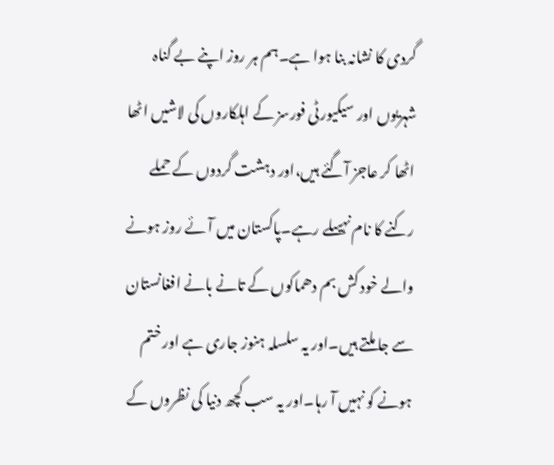گردی کا نشانہ بنا ہوا ہے۔ہم ہر روز اپنے بے گناہ شہریوں اور سیکیورٹی فورسز کے اہلکاروں کی لاشیں اٹھا اٹھا کر عاجز آگئے ہیں،اور دہشت گردوں کے حملے رکنے کا نام نہیںلے رہے۔پاکستان میں آئے روز ہونے والے خود کش بم دھماکوں کے تانے بانے افغانستان سے جا ملتے ہیں۔اور یہ سلسلہ ہنوز جاری ہے اور ختم ہونے کو نہیں آ رہا۔اور یہ سب کچھ دنیا کی نظروں کے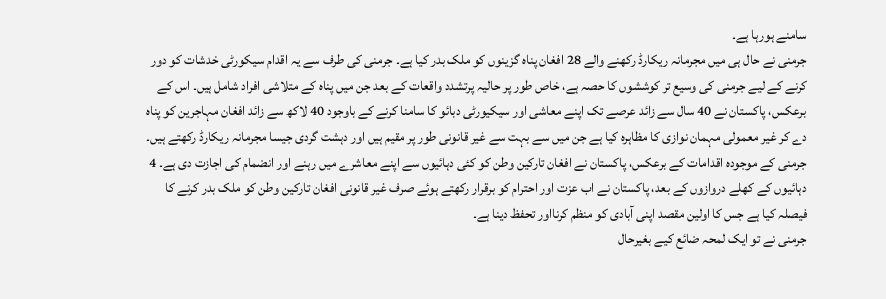سامنے ہورہا ہے۔
جرمنی نے حال ہی میں مجرمانہ ریکارڈ رکھنے والے 28 افغان پناہ گزینوں کو ملک بدر کیا ہے۔ جرمنی کی طرف سے یہ اقدام سیکورٹی خدشات کو دور کرنے کے لیے جرمنی کی وسیع تر کوششوں کا حصہ ہے، خاص طور پر حالیہ پرتشدد واقعات کے بعد جن میں پناہ کے متلاشی افراد شامل ہیں۔ اس کے برعکس، پاکستان نے 40 سال سے زائد عرصے تک اپنے معاشی اور سیکیورٹی دبائو کا سامنا کرنے کے باوجود 40 لاکھ سے زائد افغان مہاجرین کو پناہ دے کر غیر معمولی مہمان نوازی کا مظاہرہ کیا ہے جن میں سے بہت سے غیر قانونی طور پر مقیم ہیں اور دہشت گردی جیسا مجرمانہ ریکارڈ رکھتے ہیں۔ جرمنی کے موجودہ اقدامات کے برعکس، پاکستان نے افغان تارکین وطن کو کئی دہائیوں سے اپنے معاشرے میں رہنے اور انضمام کی اجازت دی ہے۔ 4 دہائیوں کے کھلے دروازوں کے بعد، پاکستان نے اب عزت اور احترام کو برقرار رکھتے ہوئے صرف غیر قانونی افغان تارکین وطن کو ملک بدر کرنے کا فیصلہ کیا ہے جس کا اولین مقصد اپنی آبادی کو منظم کرنااور تحفظ دینا ہے۔
جرمنی نے تو ایک لمحہ ضائع کیے بغیرحال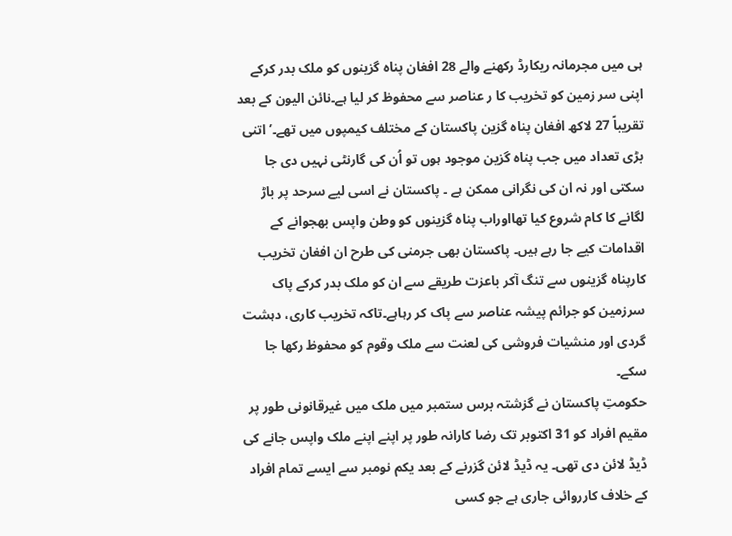ہی میں مجرمانہ ریکارڈ رکھنے والے 28 افغان پناہ گزینوں کو ملک بدر کرکے اپنی سر زمین کو تخریب کا ر عناصر سے محفوظ کر لیا ہے۔نائن الیون کے بعد تقریباً 27 لاکھ افغان پناہ گزین پاکستان کے مختلف کیمپوں میں تھے۔’اتنی بڑی تعداد میں جب پناہ گزین موجود ہوں تو اُن کی گارنٹی نہیں دی جا سکتی اور نہ ان کی نگرانی ممکن ہے ۔ پاکستان نے اسی لیے سرحد پر باڑ لگانے کا کام شروع کیا تھااوراب پناہ گزینوں کو وطن واپس بھجوانے کے اقدامات کیے جا رہے ہیں۔ پاکستان بھی جرمنی کی طرح ان افغان تخریب کارپناہ گزینوں سے تنگ آکر باعزت طریقے سے ان کو ملک بدر کرکے پاک سرزمین کو جرائم پیشہ عناصر سے پاک کر رہاہے۔تاکہ تخریب کاری، دہشت گردی اور منشیات فروشی کی لعنت سے ملک وقوم کو محفوظ رکھا جا سکے۔
حکومتِ پاکستان نے گزشتہ برس ستمبر میں ملک میں غیرقانونی طور پر مقیم افراد کو 31 اکتوبر تک رضا کارانہ طور پر اپنے اپنے ملک واپس جانے کی ڈیڈ لائن دی تھی۔ یہ ڈیڈ لائن گزرنے کے بعد یکم نومبر سے ایسے تمام افراد کے خلاف کارروائی جاری ہے جو کسی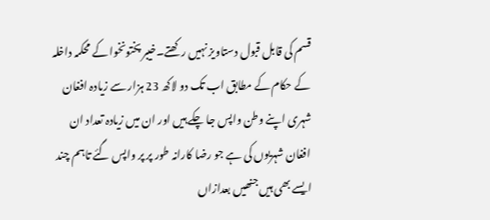قسم کی قابل قبول دستاویز نہیں رکھتے۔خیبر پختونخوا کے محکمہ داخلہ کے حکام کے مطابق اب تک دو لاکھ 23 ہزار سے زیادہ افغان شہری اپنے وطن واپس جا چکے ہیں اور ان میں زیادہ تعداد ان افغان شہریوں کی ہے جو رضا کارانہ طور پر پر واپس گئے تاہم چند ایسے بھی ہیں جنھیں بعدازاں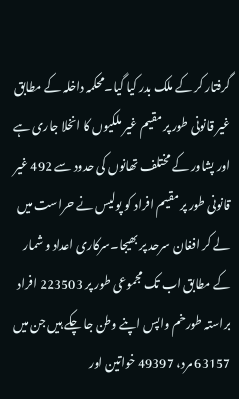گرفتار کر کے ملک بدر کیا گیا۔محکمہ داخلہ کے مطابق غیر قانونی طور پر مقیم غیر ملکیوں کا انخلا جاری ہے اور پشاور کے مختلف تھانوں کی حدود سے 492 غیر قانونی طور پر مقیم افراد کو پولیس نے حراست میں لے کر افغان سرحد پر بھیجا۔سرکاری اعداد و شمار کے مطابق اب تک مجموعی طور پر 223503 افراد براستہ طورخم واپس اپنے وطن جا چکے ہیں جن میں 63157 مرد، 49397 خواتین اور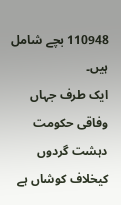110948 بچے شامل ہیں۔
ایک طرف جہاں وفاقی حکومت دہشت گردوں کیخلاف کوشاں ہے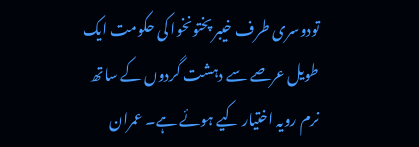تودوسری طرف خیبر پختونخوا کی حکومت ایک طویل عرصے سے دہشت گردوں کے ساتھ نرم رویہ اختیار کیے ہوئے ہے۔ عمران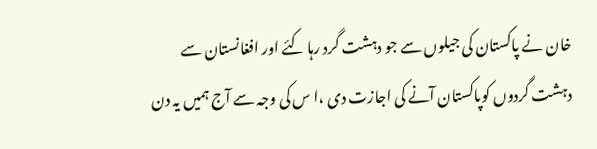خان نے پاکستان کی جیلوں سے جو دہشت گرد رہا کئے اور افغانستان سے دہشت گردوں کوپاکستان آنے کی اجازت دی ،ا س کی وجہ سے آج ہمیں یہ دن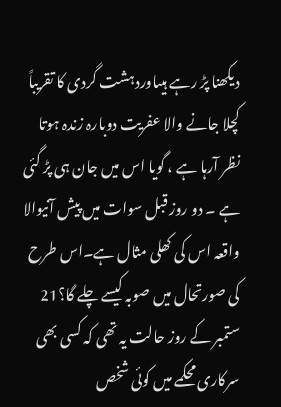دیکھنا پڑ رہے ہیںاوردہشت گردی کا تقریباً کچلا جانے والا عفریت دوبارہ زندہ ہوتا نظر آرہا ہے ، گویا اس میں جان ہی پڑ گئی ہے ۔ دو روز قبل سوات میں پیش آنیوالا واقعہ اس کی کھلی مثال ہے۔اس طرح کی صورتحال میں صوبہ کیسے چلے گا؟21 ستمبر کے روز حالت یہ تھی کہ کسی بھی سرکاری محکمے میں کوئی شخص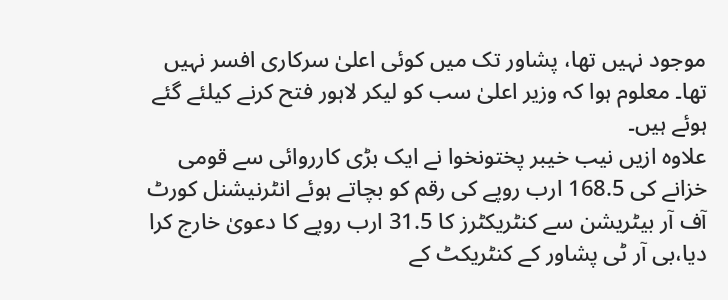موجود نہیں تھا، پشاور تک میں کوئی اعلیٰ سرکاری افسر نہیں تھا۔ معلوم ہوا کہ وزیر اعلیٰ سب کو لیکر لاہور فتح کرنے کیلئے گئے ہوئے ہیں۔
علاوہ ازیں نیب خیبر پختونخوا نے ایک بڑی کارروائی سے قومی خزانے کی 168.5 ارب روپے کی رقم کو بچاتے ہوئے انٹرنیشنل کورٹ آف آر بیٹریشن سے کنٹریکٹرز کا 31.5 ارب روپے کا دعویٰ خارج کرا دیا،بی آر ٹی پشاور کے کنٹریکٹ کے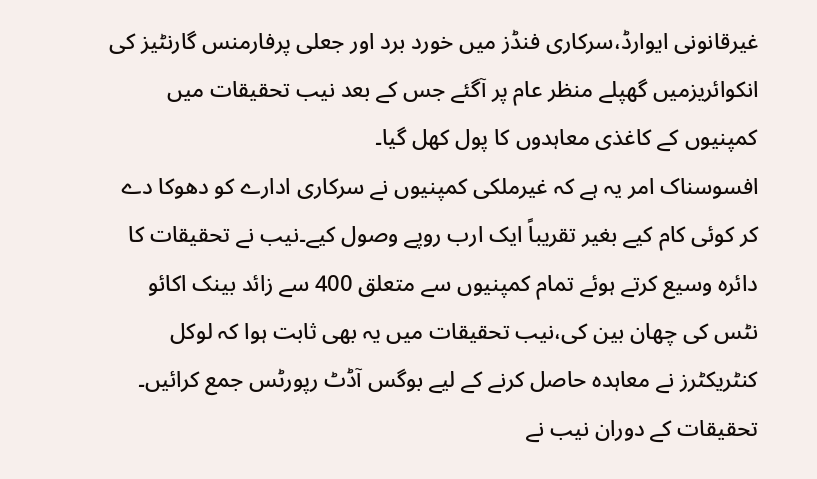غیرقانونی ایوارڈ،سرکاری فنڈز میں خورد برد اور جعلی پرفارمنس گارنٹیز کی انکوائریزمیں گھپلے منظر عام پر آگئے جس کے بعد نیب تحقیقات میں کمپنیوں کے کاغذی معاہدوں کا پول کھل گیا۔
افسوسناک امر یہ ہے کہ غیرملکی کمپنیوں نے سرکاری ادارے کو دھوکا دے کر کوئی کام کیے بغیر تقریباً ایک ارب روپے وصول کیے۔نیب نے تحقیقات کا دائرہ وسیع کرتے ہوئے تمام کمپنیوں سے متعلق 400 سے زائد بینک اکائو نٹس کی چھان بین کی،نیب تحقیقات میں یہ بھی ثابت ہوا کہ لوکل کنٹریکٹرز نے معاہدہ حاصل کرنے کے لیے بوگس آڈٹ رپورٹس جمع کرائیں۔ تحقیقات کے دوران نیب نے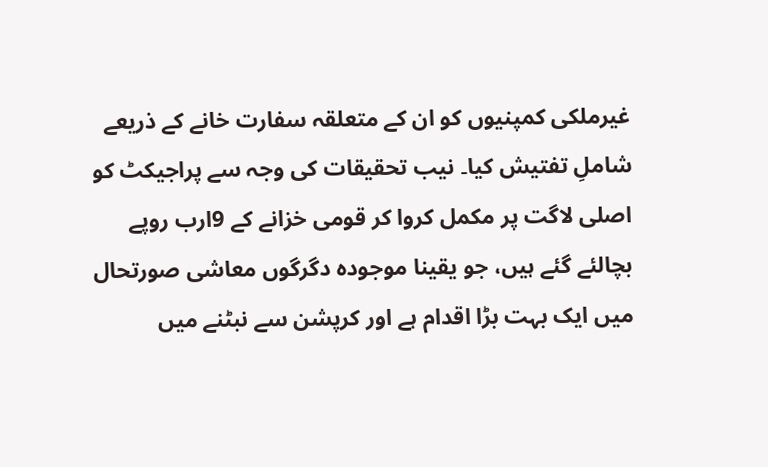غیرملکی کمپنیوں کو ان کے متعلقہ سفارت خانے کے ذریعے شاملِ تفتیش کیا۔ نیب تحقیقات کی وجہ سے پراجیکٹ کو اصلی لاگت پر مکمل کروا کر قومی خزانے کے 9ارب روپے بچالئے گئے ہیں، جو یقینا موجودہ دگرگوں معاشی صورتحال میں ایک بہت بڑا اقدام ہے اور کرپشن سے نبٹنے میں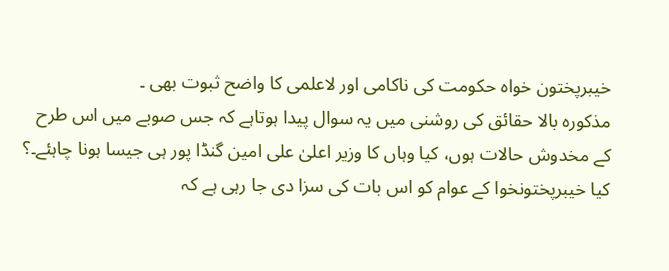خیبرپختون خواہ حکومت کی ناکامی اور لاعلمی کا واضح ثبوت بھی ۔
مذکورہ بالا حقائق کی روشنی میں یہ سوال پیدا ہوتاہے کہ جس صوبے میں اس طرح کے مخدوش حالات ہوں، کیا وہاں کا وزیر اعلیٰ علی امین گنڈا پور ہی جیسا ہونا چاہئے۔؟ کیا خیبرپختونخوا کے عوام کو اس بات کی سزا دی جا رہی ہے کہ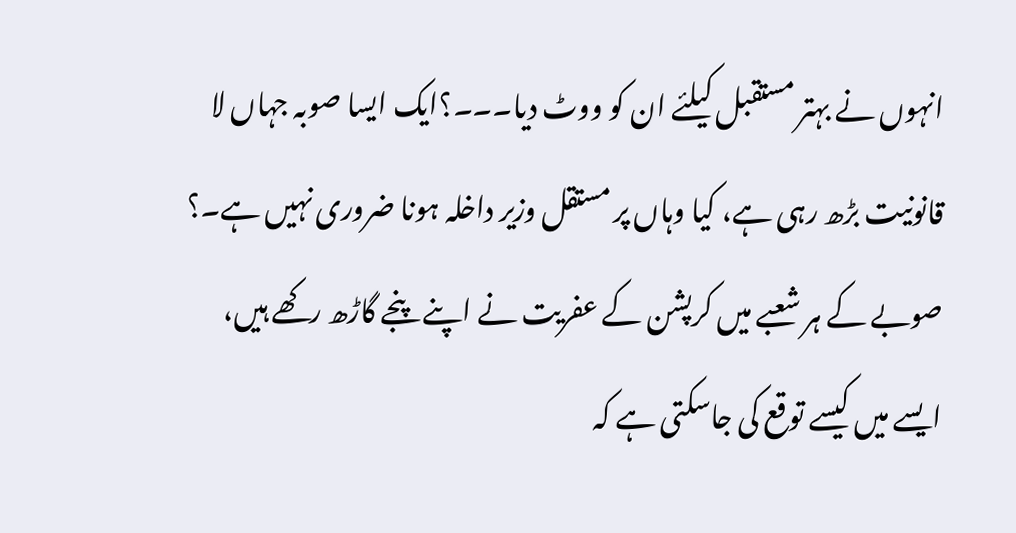انہوں نے بہتر مستقبل کیلئے ان کو ووٹ دیا۔۔۔؟ایک ایسا صوبہ جہاں لا قانونیت بڑھ رہی ہے، کیا وہاں پر مستقل وزیر داخلہ ہونا ضروری نہیں ہے۔؟ صوبے کے ہر شعبے میں کرپشن کے عفریت نے اپنے پنجے گاڑھ رکھے ہیں، ایسے میں کیسے توقع کی جاسکتی ہے کہ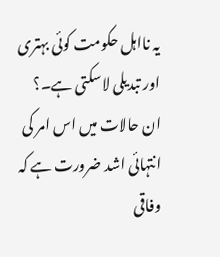یہ نااہل حکومت کوئی بہتری اور تبدیلی لاسکتی ہے۔؟
ان حالات میں اس امر کی انتہائی اشد ضرورت ہے کہ وفاقی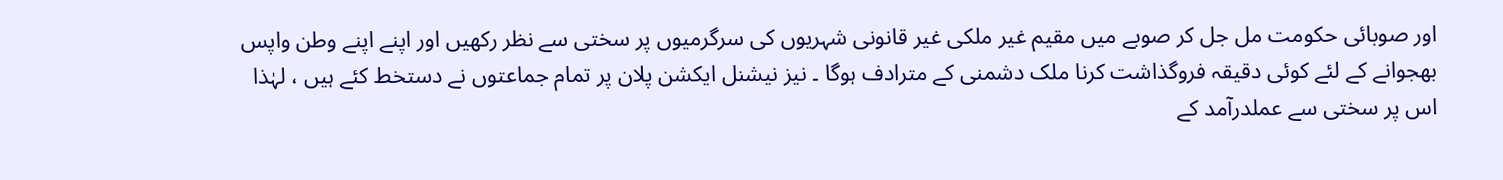اور صوبائی حکومت مل جل کر صوبے میں مقیم غیر ملکی غیر قانونی شہریوں کی سرگرمیوں پر سختی سے نظر رکھیں اور اپنے اپنے وطن واپس بھجوانے کے لئے کوئی دقیقہ فروگذاشت کرنا ملک دشمنی کے مترادف ہوگا ۔ نیز نیشنل ایکشن پلان پر تمام جماعتوں نے دستخط کئے ہیں ، لہٰذا اس پر سختی سے عملدرآمد کے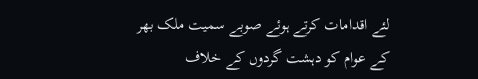لئے اقدامات کرتے ہوئے صوبے سمیت ملک بھر کے عوام کو دہشت گردوں کے خلاف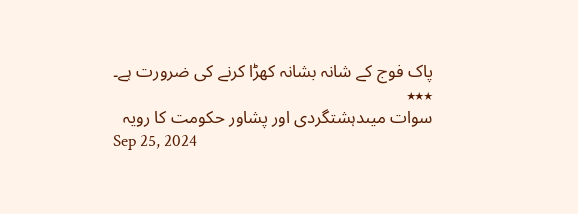پاک فوج کے شانہ بشانہ کھڑا کرنے کی ضرورت ہے۔
٭٭٭
سوات میںدہشتگردی اور پشاور حکومت کا رویہ
Sep 25, 2024